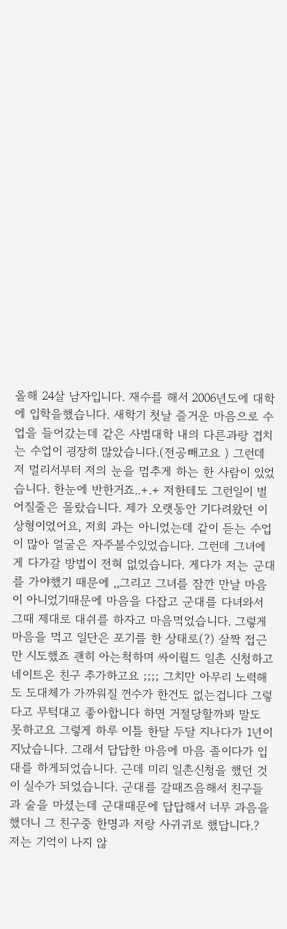올해 24살 남자입니다. 재수를 해서 2006년도에 대학에 입학을했습니다. 새학기 첫날 즐거운 마음으로 수업을 들어갔는데 같은 사범대학 내의 다른과랑 겹치는 수업이 굉장히 많았습니다.(전공빼고요 ) 그런데 저 멀리서부터 저의 눈을 멈추게 하는 한 사람이 있었습니다. 한눈에 반한거죠..+.+ 저한테도 그런일이 벌어질줄은 몰랐습니다. 제가 오랫동안 기다려왔던 이상형이었어요, 저희 과는 아니었는데 같이 듣는 수업이 많아 얼굴은 자주볼수있었습니다. 그런데 그녀에게 다가갈 방법이 전혀 없었습니다. 게다가 저는 군대를 가야했기 때문에 ,,그리고 그녀를 잠깐 만날 마음이 아니었기때문에 마음을 다잡고 군대를 다녀와서 그때 제대로 대쉬를 하자고 마음먹었습니다. 그렇게 마음을 먹고 일단은 포기를 한 상태로(?) 살짝 접근만 시도했죠 괜히 아는척하며 싸이월드 일촌 신청하고 네이트온 친구 추가하고요 ;;;; 그치만 아무리 노력해도 도대체가 가까워질 껀수가 한건도 없는겁니다 그렇다고 무턱대고 좋아합니다 하면 거절당할까봐 말도 못하고요 그렇게 하루 이틀 한달 두달 지나다가 1년이 지났습니다. 그래서 답답한 마음에 마음 졸이다가 입대를 하게되었습니다. 근데 미리 일촌신청을 했던 것이 실수가 되었습니다. 군대를 갈때즈음해서 친구들과 술을 마셨는데 군대때문에 답답해서 너무 과음을 했더니 그 친구중 한명과 저랑 사귀귀로 했답니다.? 저는 기억이 나지 않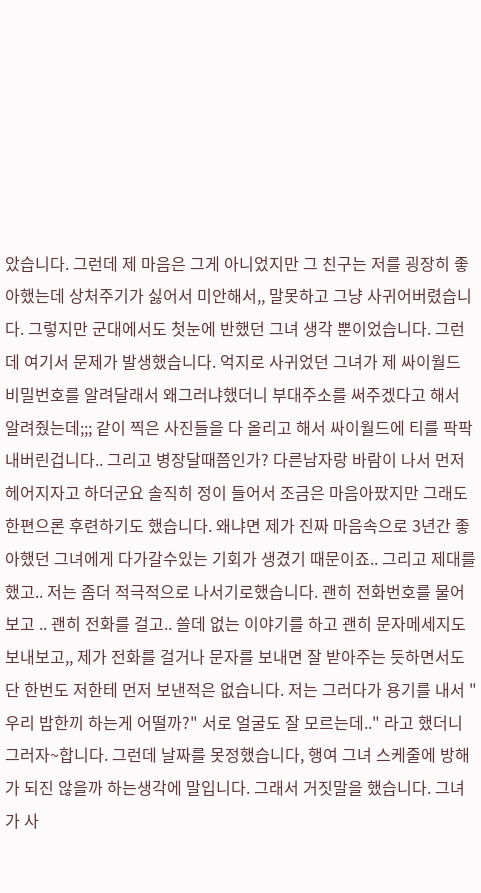았습니다. 그런데 제 마음은 그게 아니었지만 그 친구는 저를 굉장히 좋아했는데 상처주기가 싫어서 미안해서,, 말못하고 그냥 사귀어버렸습니다. 그렇지만 군대에서도 첫눈에 반했던 그녀 생각 뿐이었습니다. 그런데 여기서 문제가 발생했습니다. 억지로 사귀었던 그녀가 제 싸이월드 비밀번호를 알려달래서 왜그러냐했더니 부대주소를 써주겠다고 해서 알려줬는데;;; 같이 찍은 사진들을 다 올리고 해서 싸이월드에 티를 팍팍 내버린겁니다.. 그리고 병장달때쯤인가? 다른남자랑 바람이 나서 먼저 헤어지자고 하더군요 솔직히 정이 들어서 조금은 마음아팠지만 그래도 한편으론 후련하기도 했습니다. 왜냐면 제가 진짜 마음속으로 3년간 좋아했던 그녀에게 다가갈수있는 기회가 생겼기 때문이죠.. 그리고 제대를 했고.. 저는 좀더 적극적으로 나서기로했습니다. 괜히 전화번호를 물어보고 .. 괜히 전화를 걸고.. 쓸데 없는 이야기를 하고 괜히 문자메세지도 보내보고,, 제가 전화를 걸거나 문자를 보내면 잘 받아주는 듯하면서도 단 한번도 저한테 먼저 보낸적은 없습니다. 저는 그러다가 용기를 내서 "우리 밥한끼 하는게 어떨까?" 서로 얼굴도 잘 모르는데.." 라고 했더니 그러자~합니다. 그런데 날짜를 못정했습니다, 행여 그녀 스케줄에 방해가 되진 않을까 하는생각에 말입니다. 그래서 거짓말을 했습니다. 그녀가 사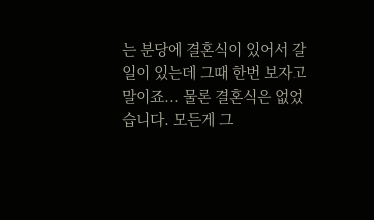는 분당에 결혼식이 있어서 갈일이 있는데 그때 한번 보자고 말이죠... 물론 결혼식은 없었습니다. 모든게 그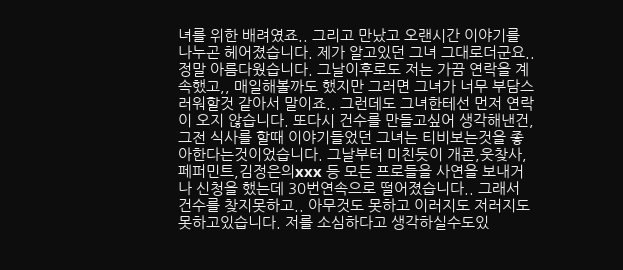녀를 위한 배려였죠.. 그리고 만났고 오랜시간 이야기를 나누곤 헤어졌습니다. 제가 알고있던 그녀 그대로더군요.. 정말 아름다웠습니다. 그날이후로도 저는 가끔 연락을 계속했고,, 매일해볼까도 했지만 그러면 그녀가 너무 부담스러워할것 같아서 말이죠.. 그런데도 그녀한테선 먼저 연락이 오지 않습니다. 또다시 건수를 만들고싶어 생각해낸건, 그전 식사를 할때 이야기들었던 그녀는 티비보는것을 좋아한다는것이었습니다. 그날부터 미친듯이 개콘,웃찾사,페퍼민트,김정은의xxx 등 모든 프로들을 사연을 보내거나 신청을 했는데 30번연속으로 떨어졌습니다.. 그래서 건수를 찾지못하고.. 아무것도 못하고 이러지도 저러지도 못하고있습니다. 저를 소심하다고 생각하실수도있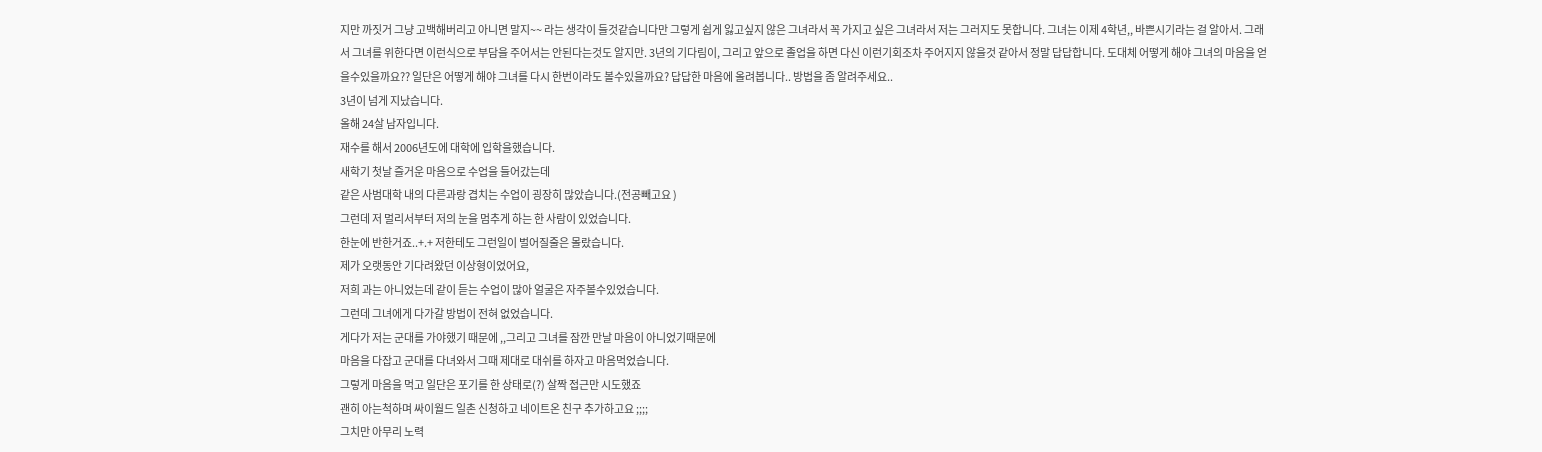지만 까짓거 그냥 고백해버리고 아니면 말지~~ 라는 생각이 들것같습니다만 그렇게 쉽게 잃고싶지 않은 그녀라서 꼭 가지고 싶은 그녀라서 저는 그러지도 못합니다. 그녀는 이제 4학년,, 바쁜시기라는 걸 알아서. 그래서 그녀를 위한다면 이런식으로 부담을 주어서는 안된다는것도 알지만. 3년의 기다림이, 그리고 앞으로 졸업을 하면 다신 이런기회조차 주어지지 않을것 같아서 정말 답답합니다. 도대체 어떻게 해야 그녀의 마음을 얻을수있을까요?? 일단은 어떻게 해야 그녀를 다시 한번이라도 볼수있을까요? 답답한 마음에 올려봅니다.. 방법을 좀 알려주세요..
3년이 넘게 지났습니다.
올해 24살 남자입니다.
재수를 해서 2006년도에 대학에 입학을했습니다.
새학기 첫날 즐거운 마음으로 수업을 들어갔는데
같은 사범대학 내의 다른과랑 겹치는 수업이 굉장히 많았습니다.(전공빼고요 )
그런데 저 멀리서부터 저의 눈을 멈추게 하는 한 사람이 있었습니다.
한눈에 반한거죠..+.+ 저한테도 그런일이 벌어질줄은 몰랐습니다.
제가 오랫동안 기다려왔던 이상형이었어요,
저희 과는 아니었는데 같이 듣는 수업이 많아 얼굴은 자주볼수있었습니다.
그런데 그녀에게 다가갈 방법이 전혀 없었습니다.
게다가 저는 군대를 가야했기 때문에 ,,그리고 그녀를 잠깐 만날 마음이 아니었기때문에
마음을 다잡고 군대를 다녀와서 그때 제대로 대쉬를 하자고 마음먹었습니다.
그렇게 마음을 먹고 일단은 포기를 한 상태로(?) 살짝 접근만 시도했죠
괜히 아는척하며 싸이월드 일촌 신청하고 네이트온 친구 추가하고요 ;;;;
그치만 아무리 노력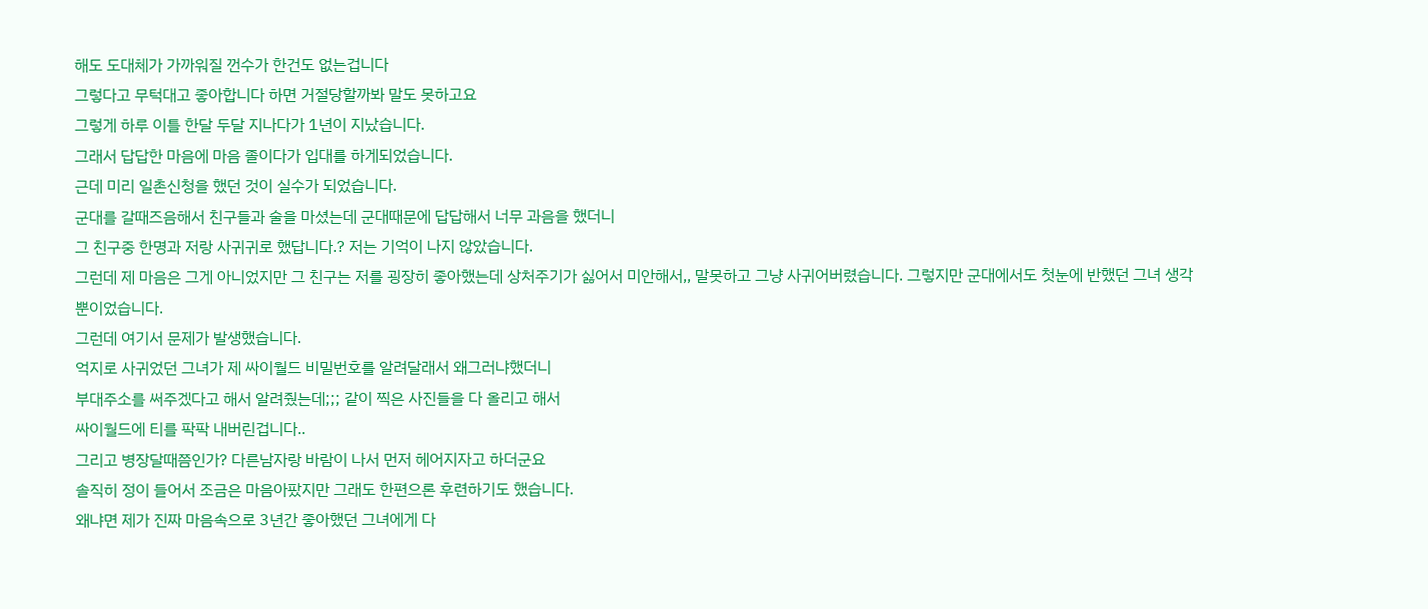해도 도대체가 가까워질 껀수가 한건도 없는겁니다
그렇다고 무턱대고 좋아합니다 하면 거절당할까봐 말도 못하고요
그렇게 하루 이틀 한달 두달 지나다가 1년이 지났습니다.
그래서 답답한 마음에 마음 졸이다가 입대를 하게되었습니다.
근데 미리 일촌신청을 했던 것이 실수가 되었습니다.
군대를 갈때즈음해서 친구들과 술을 마셨는데 군대때문에 답답해서 너무 과음을 했더니
그 친구중 한명과 저랑 사귀귀로 했답니다.? 저는 기억이 나지 않았습니다.
그런데 제 마음은 그게 아니었지만 그 친구는 저를 굉장히 좋아했는데 상처주기가 싫어서 미안해서,, 말못하고 그냥 사귀어버렸습니다. 그렇지만 군대에서도 첫눈에 반했던 그녀 생각 뿐이었습니다.
그런데 여기서 문제가 발생했습니다.
억지로 사귀었던 그녀가 제 싸이월드 비밀번호를 알려달래서 왜그러냐했더니
부대주소를 써주겠다고 해서 알려줬는데;;; 같이 찍은 사진들을 다 올리고 해서
싸이월드에 티를 팍팍 내버린겁니다..
그리고 병장달때쯤인가? 다른남자랑 바람이 나서 먼저 헤어지자고 하더군요
솔직히 정이 들어서 조금은 마음아팠지만 그래도 한편으론 후련하기도 했습니다.
왜냐면 제가 진짜 마음속으로 3년간 좋아했던 그녀에게 다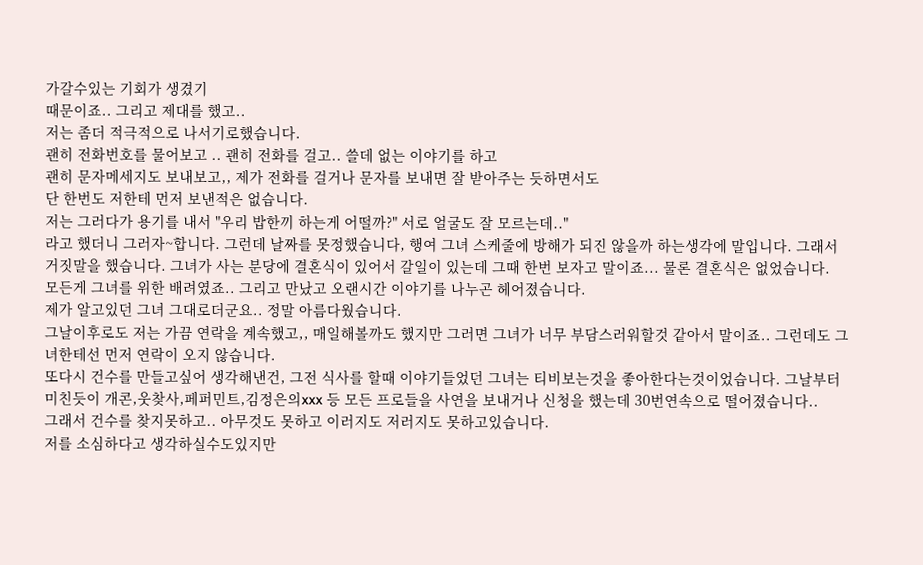가갈수있는 기회가 생겼기
때문이죠.. 그리고 제대를 했고..
저는 좀더 적극적으로 나서기로했습니다.
괜히 전화번호를 물어보고 .. 괜히 전화를 걸고.. 쓸데 없는 이야기를 하고
괜히 문자메세지도 보내보고,, 제가 전화를 걸거나 문자를 보내면 잘 받아주는 듯하면서도
단 한번도 저한테 먼저 보낸적은 없습니다.
저는 그러다가 용기를 내서 "우리 밥한끼 하는게 어떨까?" 서로 얼굴도 잘 모르는데.."
라고 했더니 그러자~합니다. 그런데 날짜를 못정했습니다, 행여 그녀 스케줄에 방해가 되진 않을까 하는생각에 말입니다. 그래서 거짓말을 했습니다. 그녀가 사는 분당에 결혼식이 있어서 갈일이 있는데 그때 한번 보자고 말이죠... 물론 결혼식은 없었습니다.
모든게 그녀를 위한 배려였죠.. 그리고 만났고 오랜시간 이야기를 나누곤 헤어졌습니다.
제가 알고있던 그녀 그대로더군요.. 정말 아름다웠습니다.
그날이후로도 저는 가끔 연락을 계속했고,, 매일해볼까도 했지만 그러면 그녀가 너무 부담스러워할것 같아서 말이죠.. 그런데도 그녀한테선 먼저 연락이 오지 않습니다.
또다시 건수를 만들고싶어 생각해낸건, 그전 식사를 할때 이야기들었던 그녀는 티비보는것을 좋아한다는것이었습니다. 그날부터 미친듯이 개콘,웃찾사,페퍼민트,김정은의xxx 등 모든 프로들을 사연을 보내거나 신청을 했는데 30번연속으로 떨어졌습니다..
그래서 건수를 찾지못하고.. 아무것도 못하고 이러지도 저러지도 못하고있습니다.
저를 소심하다고 생각하실수도있지만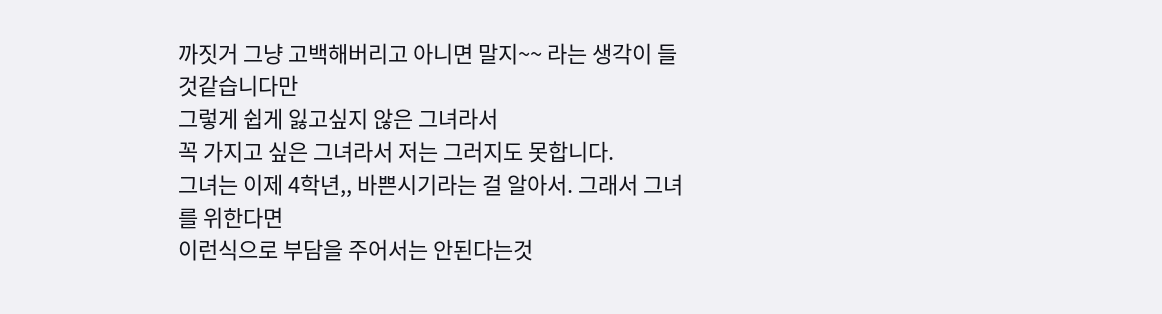까짓거 그냥 고백해버리고 아니면 말지~~ 라는 생각이 들것같습니다만
그렇게 쉽게 잃고싶지 않은 그녀라서
꼭 가지고 싶은 그녀라서 저는 그러지도 못합니다.
그녀는 이제 4학년,, 바쁜시기라는 걸 알아서. 그래서 그녀를 위한다면
이런식으로 부담을 주어서는 안된다는것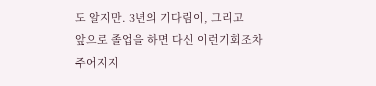도 알지만. 3년의 기다림이, 그리고
앞으로 졸업을 하면 다신 이런기회조차 주어지지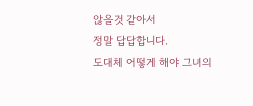않을것 같아서
정말 답답합니다.
도대체 어떻게 해야 그녀의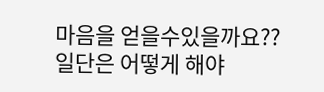마음을 얻을수있을까요??
일단은 어떻게 해야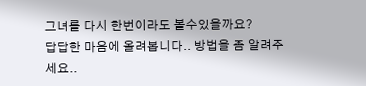그녀를 다시 한번이라도 볼수있을까요?
답답한 마음에 올려봅니다.. 방법을 좀 알려주세요..